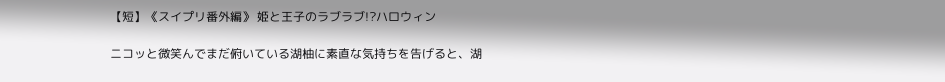【短】《スイプリ番外編》 姫と王子のラブラブ!?ハロウィン

ニコッと微笑んでまだ俯いている湖柚に素直な気持ちを告げると、湖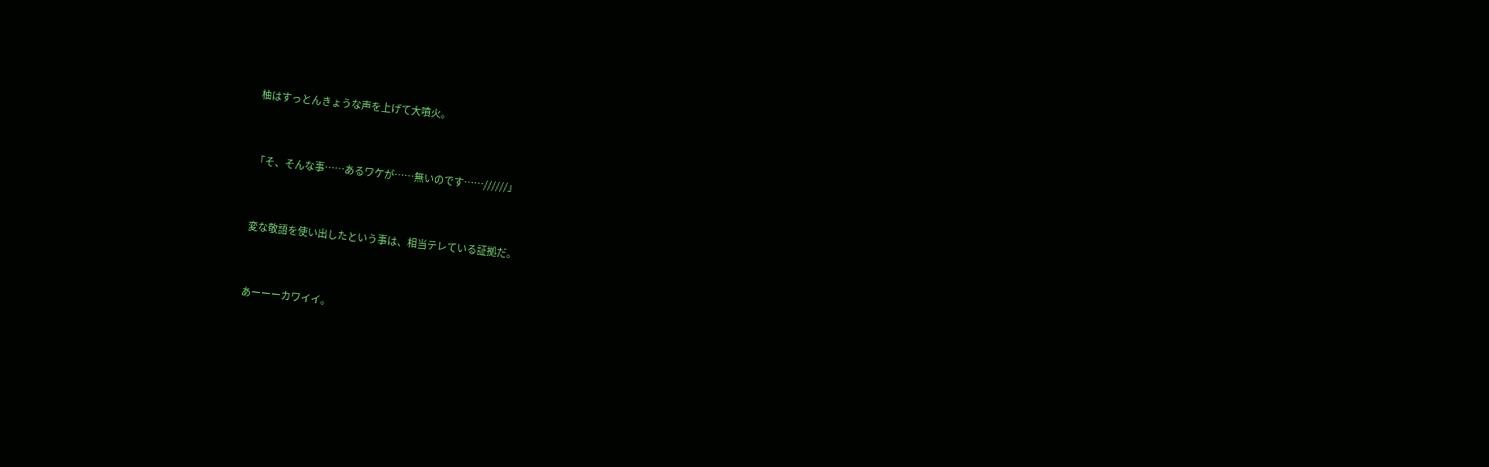柚はすっとんきょうな声を上げて大噴火。


「そ、そんな事……あるワケが……無いのです……//////」


変な敬語を使い出したという事は、相当テレている証拠だ。


あーーーカワイイ。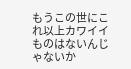もうこの世にこれ以上カワイイものはないんじゃないか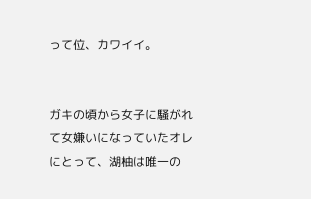って位、カワイイ。


ガキの頃から女子に騒がれて女嫌いになっていたオレにとって、湖柚は唯一の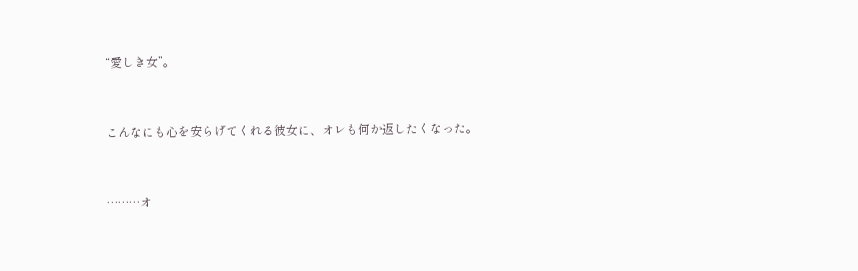“愛しき女”。


こんなにも心を安らげてくれる彼女に、オレも何か返したくなった。


………オ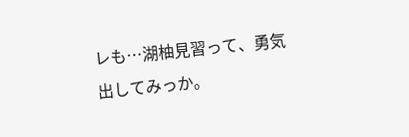レも…湖柚見習って、勇気出してみっか。